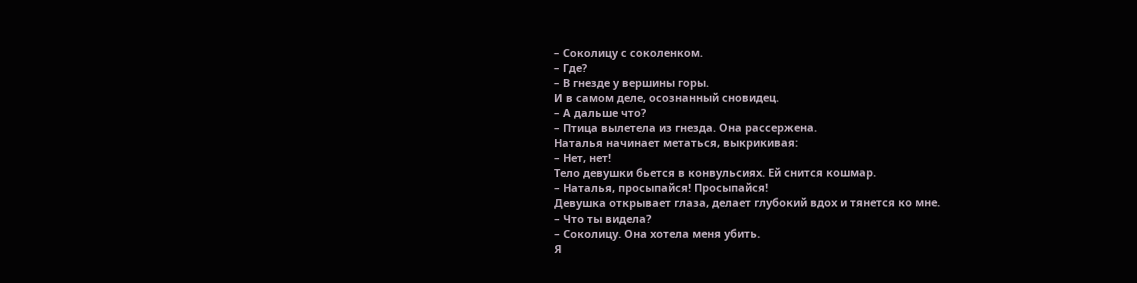– Соколицу с соколенком.
– Где?
– В гнезде у вершины горы.
И в самом деле, осознанный сновидец.
– А дальше что?
– Птица вылетела из гнезда. Она рассержена.
Наталья начинает метаться, выкрикивая:
– Нет, нет!
Тело девушки бьется в конвульсиях. Ей снится кошмар.
– Наталья, просыпайся! Просыпайся!
Девушка открывает глаза, делает глубокий вдох и тянется ко мне.
– Что ты видела?
– Соколицу. Она хотела меня убить.
Я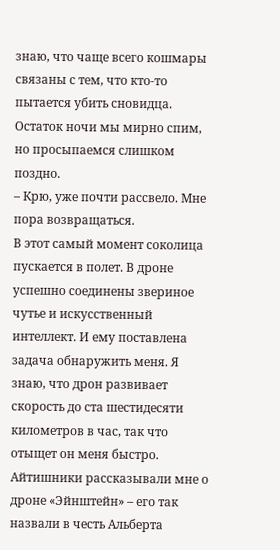знаю, что чаще всего кошмары связаны с тем, что кто-то пытается убить сновидца. Остаток ночи мы мирно спим, но просыпаемся слишком поздно.
– Крю, уже почти рассвело. Мне пора возвращаться.
В этот самый момент соколица пускается в полет. В дроне успешно соединены звериное чутье и искусственный интеллект. И ему поставлена задача обнаружить меня. Я знаю, что дрон развивает скорость до ста шестидесяти километров в час, так что отыщет он меня быстро.
Айтишники рассказывали мне о дроне «Эйнштейн» – его так назвали в честь Альберта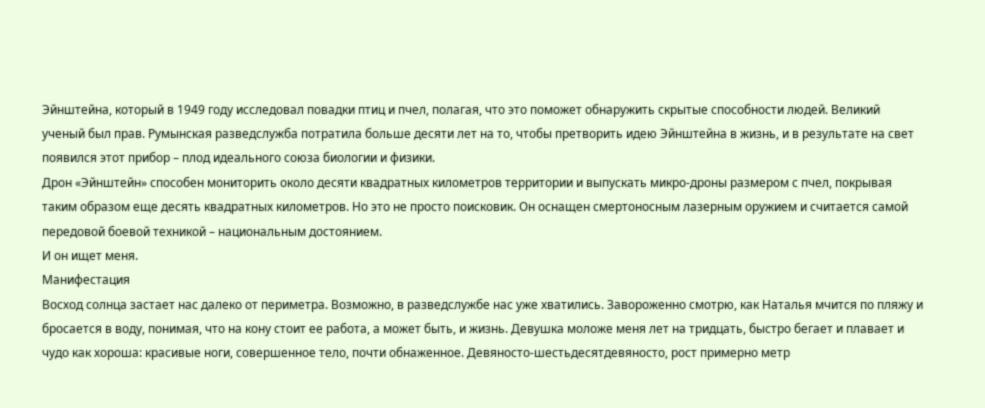Эйнштейна, который в 1949 году исследовал повадки птиц и пчел, полагая, что это поможет обнаружить скрытые способности людей. Великий ученый был прав. Румынская разведслужба потратила больше десяти лет на то, чтобы претворить идею Эйнштейна в жизнь, и в результате на свет появился этот прибор – плод идеального союза биологии и физики.
Дрон «Эйнштейн» способен мониторить около десяти квадратных километров территории и выпускать микро-дроны размером с пчел, покрывая таким образом еще десять квадратных километров. Но это не просто поисковик. Он оснащен смертоносным лазерным оружием и считается самой передовой боевой техникой – национальным достоянием.
И он ищет меня.
Манифестация
Восход солнца застает нас далеко от периметра. Возможно, в разведслужбе нас уже хватились. Завороженно смотрю, как Наталья мчится по пляжу и бросается в воду, понимая, что на кону стоит ее работа, а может быть, и жизнь. Девушка моложе меня лет на тридцать, быстро бегает и плавает и чудо как хороша: красивые ноги, совершенное тело, почти обнаженное. Девяносто-шестьдесятдевяносто, рост примерно метр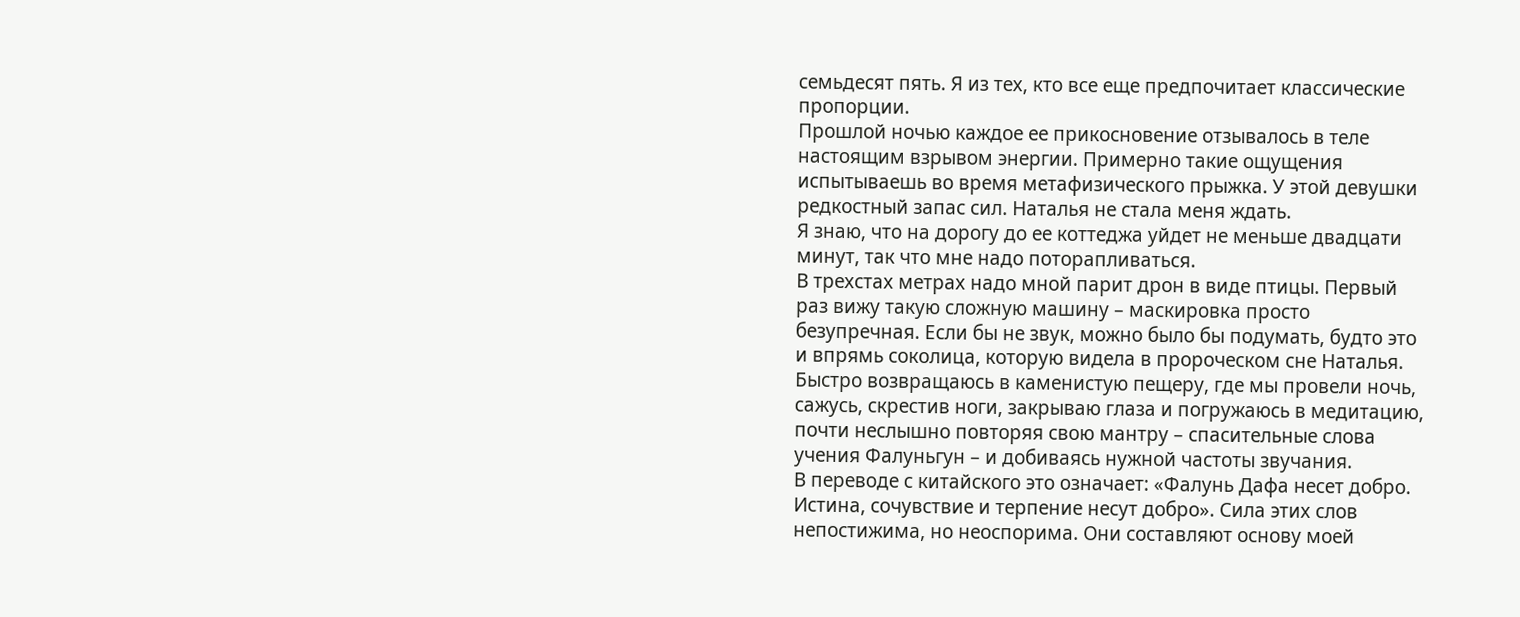семьдесят пять. Я из тех, кто все еще предпочитает классические пропорции.
Прошлой ночью каждое ее прикосновение отзывалось в теле настоящим взрывом энергии. Примерно такие ощущения испытываешь во время метафизического прыжка. У этой девушки редкостный запас сил. Наталья не стала меня ждать.
Я знаю, что на дорогу до ее коттеджа уйдет не меньше двадцати минут, так что мне надо поторапливаться.
В трехстах метрах надо мной парит дрон в виде птицы. Первый раз вижу такую сложную машину – маскировка просто безупречная. Если бы не звук, можно было бы подумать, будто это и впрямь соколица, которую видела в пророческом сне Наталья.
Быстро возвращаюсь в каменистую пещеру, где мы провели ночь, сажусь, скрестив ноги, закрываю глаза и погружаюсь в медитацию, почти неслышно повторяя свою мантру – спасительные слова учения Фалуньгун – и добиваясь нужной частоты звучания.
В переводе с китайского это означает: «Фалунь Дафа несет добро. Истина, сочувствие и терпение несут добро». Сила этих слов непостижима, но неоспорима. Они составляют основу моей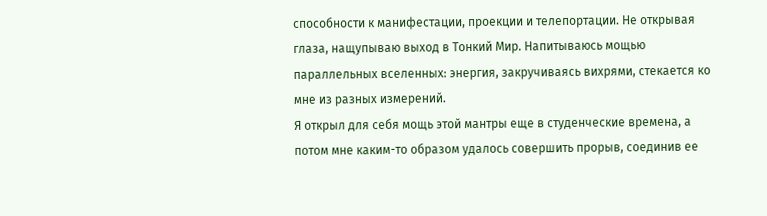способности к манифестации, проекции и телепортации. Не открывая глаза, нащупываю выход в Тонкий Мир. Напитываюсь мощью параллельных вселенных: энергия, закручиваясь вихрями, стекается ко мне из разных измерений.
Я открыл для себя мощь этой мантры еще в студенческие времена, а потом мне каким-то образом удалось совершить прорыв, соединив ее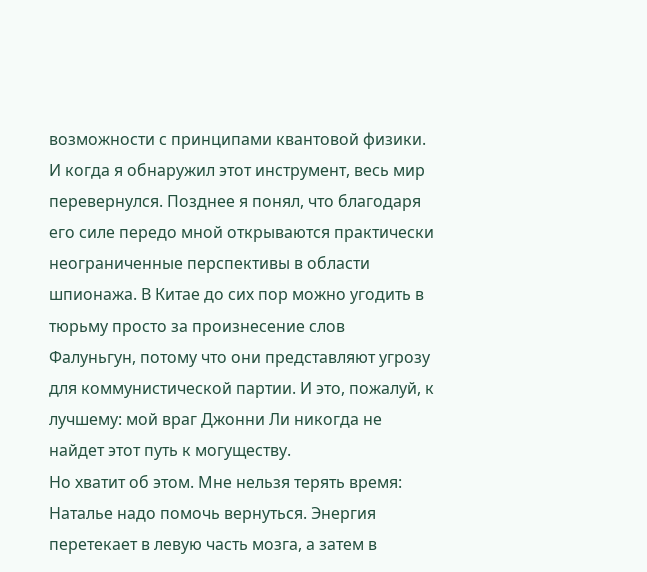возможности с принципами квантовой физики. И когда я обнаружил этот инструмент, весь мир перевернулся. Позднее я понял, что благодаря его силе передо мной открываются практически неограниченные перспективы в области шпионажа. В Китае до сих пор можно угодить в тюрьму просто за произнесение слов Фалуньгун, потому что они представляют угрозу для коммунистической партии. И это, пожалуй, к лучшему: мой враг Джонни Ли никогда не найдет этот путь к могуществу.
Но хватит об этом. Мне нельзя терять время: Наталье надо помочь вернуться. Энергия перетекает в левую часть мозга, а затем в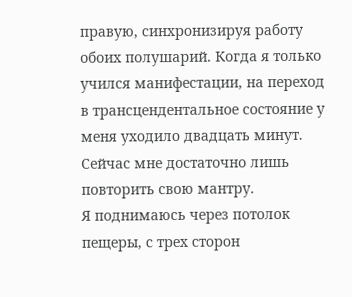правую, синхронизируя работу обоих полушарий. Когда я только учился манифестации, на переход в трансцендентальное состояние у меня уходило двадцать минут. Сейчас мне достаточно лишь повторить свою мантру.
Я поднимаюсь через потолок пещеры, с трех сторон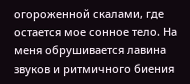огороженной скалами, где остается мое сонное тело. На меня обрушивается лавина звуков и ритмичного биения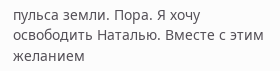пульса земли. Пора. Я хочу освободить Наталью. Вместе с этим желанием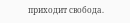приходит свобода.